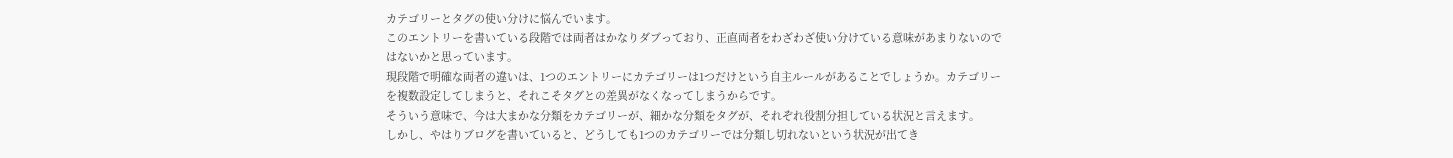カテゴリーとタグの使い分けに悩んでいます。
このエントリーを書いている段階では両者はかなりダブっており、正直両者をわざわざ使い分けている意味があまりないのではないかと思っています。
現段階で明確な両者の違いは、1つのエントリーにカテゴリーは1つだけという自主ルールがあることでしょうか。カテゴリーを複数設定してしまうと、それこそタグとの差異がなくなってしまうからです。
そういう意味で、今は大まかな分類をカテゴリーが、細かな分類をタグが、それぞれ役割分担している状況と言えます。
しかし、やはりブログを書いていると、どうしても1つのカテゴリーでは分類し切れないという状況が出てき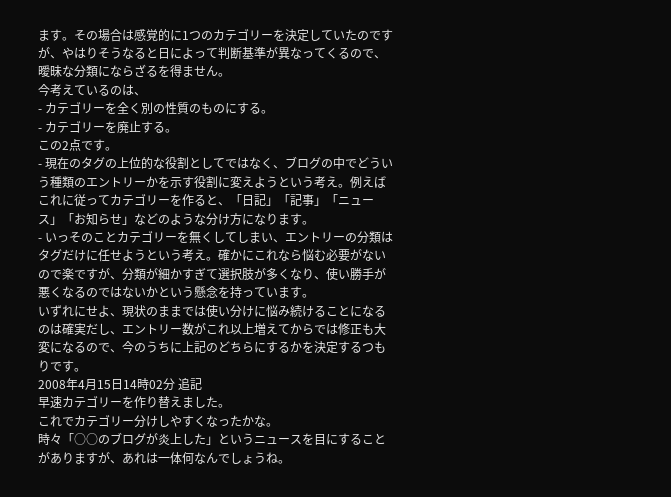ます。その場合は感覚的に1つのカテゴリーを決定していたのですが、やはりそうなると日によって判断基準が異なってくるので、曖昧な分類にならざるを得ません。
今考えているのは、
- カテゴリーを全く別の性質のものにする。
- カテゴリーを廃止する。
この2点です。
- 現在のタグの上位的な役割としてではなく、ブログの中でどういう種類のエントリーかを示す役割に変えようという考え。例えばこれに従ってカテゴリーを作ると、「日記」「記事」「ニュース」「お知らせ」などのような分け方になります。
- いっそのことカテゴリーを無くしてしまい、エントリーの分類はタグだけに任せようという考え。確かにこれなら悩む必要がないので楽ですが、分類が細かすぎて選択肢が多くなり、使い勝手が悪くなるのではないかという懸念を持っています。
いずれにせよ、現状のままでは使い分けに悩み続けることになるのは確実だし、エントリー数がこれ以上増えてからでは修正も大変になるので、今のうちに上記のどちらにするかを決定するつもりです。
2008年4月15日14時02分 追記
早速カテゴリーを作り替えました。
これでカテゴリー分けしやすくなったかな。
時々「○○のブログが炎上した」というニュースを目にすることがありますが、あれは一体何なんでしょうね。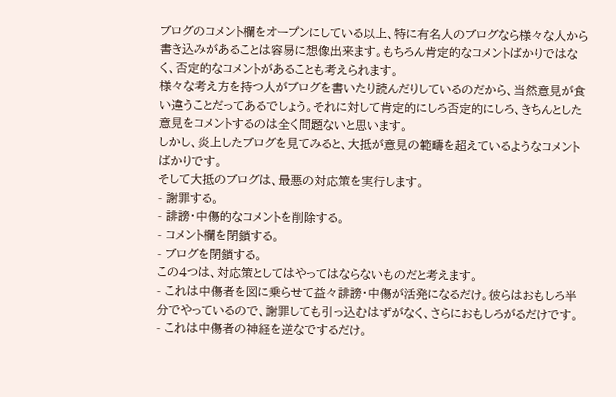ブログのコメント欄をオープンにしている以上、特に有名人のブログなら様々な人から書き込みがあることは容易に想像出来ます。もちろん肯定的なコメントばかりではなく、否定的なコメントがあることも考えられます。
様々な考え方を持つ人がブログを書いたり読んだりしているのだから、当然意見が食い違うことだってあるでしょう。それに対して肯定的にしろ否定的にしろ、きちんとした意見をコメントするのは全く問題ないと思います。
しかし、炎上したブログを見てみると、大抵が意見の範疇を超えているようなコメントばかりです。
そして大抵のブログは、最悪の対応策を実行します。
- 謝罪する。
- 誹謗・中傷的なコメントを削除する。
- コメント欄を閉鎖する。
- ブログを閉鎖する。
この4つは、対応策としてはやってはならないものだと考えます。
- これは中傷者を図に乗らせて益々誹謗・中傷が活発になるだけ。彼らはおもしろ半分でやっているので、謝罪しても引っ込むはずがなく、さらにおもしろがるだけです。
- これは中傷者の神経を逆なでするだけ。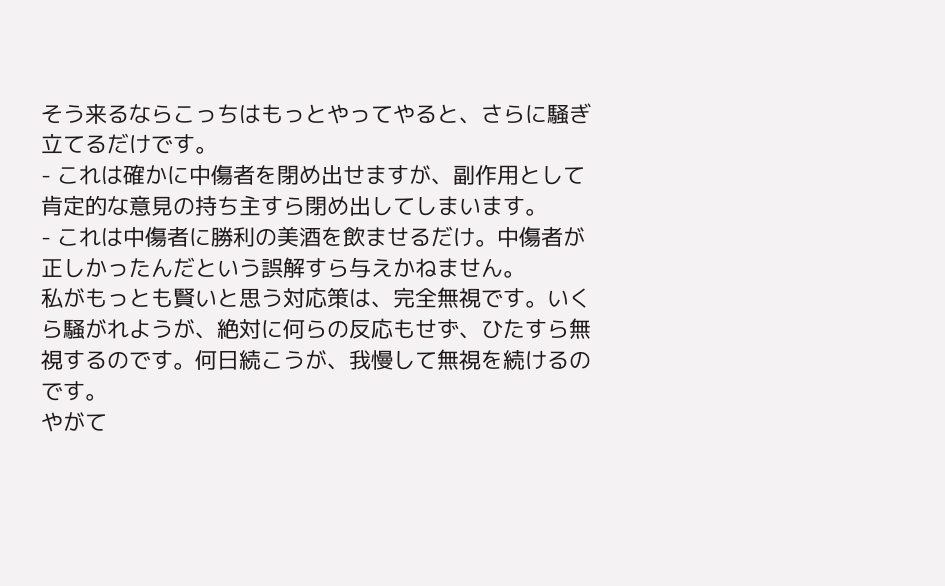そう来るならこっちはもっとやってやると、さらに騒ぎ立てるだけです。
- これは確かに中傷者を閉め出せますが、副作用として肯定的な意見の持ち主すら閉め出してしまいます。
- これは中傷者に勝利の美酒を飲ませるだけ。中傷者が正しかったんだという誤解すら与えかねません。
私がもっとも賢いと思う対応策は、完全無視です。いくら騒がれようが、絶対に何らの反応もせず、ひたすら無視するのです。何日続こうが、我慢して無視を続けるのです。
やがて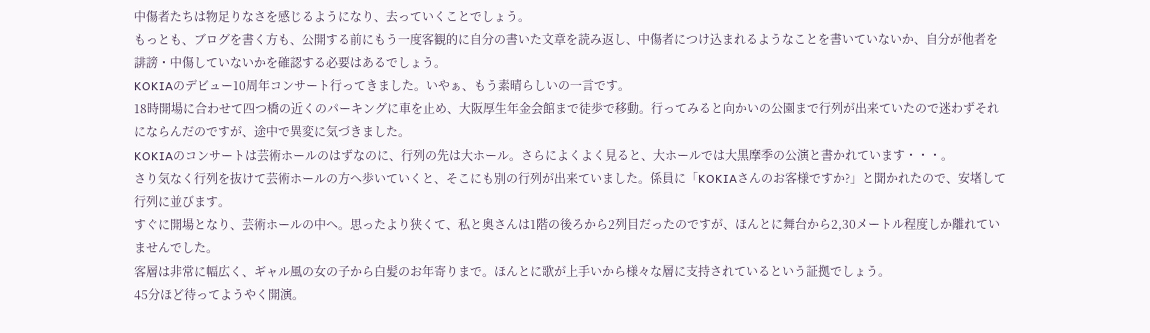中傷者たちは物足りなさを感じるようになり、去っていくことでしょう。
もっとも、ブログを書く方も、公開する前にもう一度客観的に自分の書いた文章を読み返し、中傷者につけ込まれるようなことを書いていないか、自分が他者を誹謗・中傷していないかを確認する必要はあるでしょう。
KOKIAのデビュー10周年コンサート行ってきました。いやぁ、もう素晴らしいの一言です。
18時開場に合わせて四つ橋の近くのパーキングに車を止め、大阪厚生年金会館まで徒歩で移動。行ってみると向かいの公園まで行列が出来ていたので迷わずそれにならんだのですが、途中で異変に気づきました。
KOKIAのコンサートは芸術ホールのはずなのに、行列の先は大ホール。さらによくよく見ると、大ホールでは大黒摩季の公演と書かれています・・・。
さり気なく行列を抜けて芸術ホールの方へ歩いていくと、そこにも別の行列が出来ていました。係員に「KOKIAさんのお客様ですか?」と聞かれたので、安堵して行列に並びます。
すぐに開場となり、芸術ホールの中へ。思ったより狭くて、私と奥さんは1階の後ろから2列目だったのですが、ほんとに舞台から2,30メートル程度しか離れていませんでした。
客層は非常に幅広く、ギャル風の女の子から白髪のお年寄りまで。ほんとに歌が上手いから様々な層に支持されているという証拠でしょう。
45分ほど待ってようやく開演。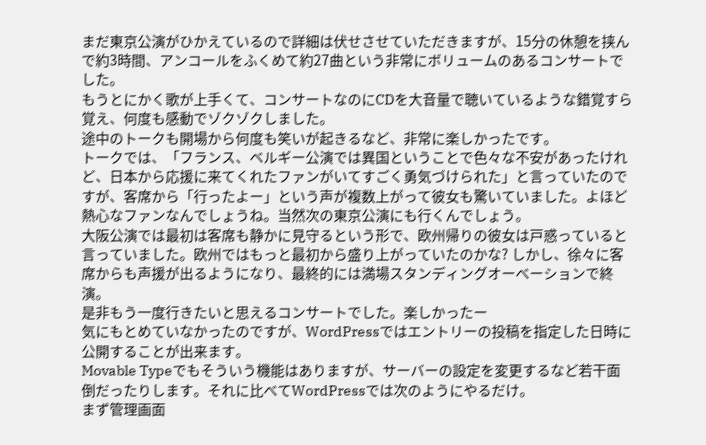まだ東京公演がひかえているので詳細は伏せさせていただきますが、15分の休憩を挟んで約3時間、アンコールをふくめて約27曲という非常にボリュームのあるコンサートでした。
もうとにかく歌が上手くて、コンサートなのにCDを大音量で聴いているような錯覚すら覚え、何度も感動でゾクゾクしました。
途中のトークも開場から何度も笑いが起きるなど、非常に楽しかったです。
トークでは、「フランス、ベルギー公演では異国ということで色々な不安があったけれど、日本から応援に来てくれたファンがいてすごく勇気づけられた」と言っていたのですが、客席から「行ったよー」という声が複数上がって彼女も驚いていました。よほど熱心なファンなんでしょうね。当然次の東京公演にも行くんでしょう。
大阪公演では最初は客席も静かに見守るという形で、欧州帰りの彼女は戸惑っていると言っていました。欧州ではもっと最初から盛り上がっていたのかな? しかし、徐々に客席からも声援が出るようになり、最終的には満場スタンディングオーべーションで終演。
是非もう一度行きたいと思えるコンサートでした。楽しかったー
気にもとめていなかったのですが、WordPressではエントリーの投稿を指定した日時に公開することが出来ます。
Movable Typeでもそういう機能はありますが、サーバーの設定を変更するなど若干面倒だったりします。それに比べてWordPressでは次のようにやるだけ。
まず管理画面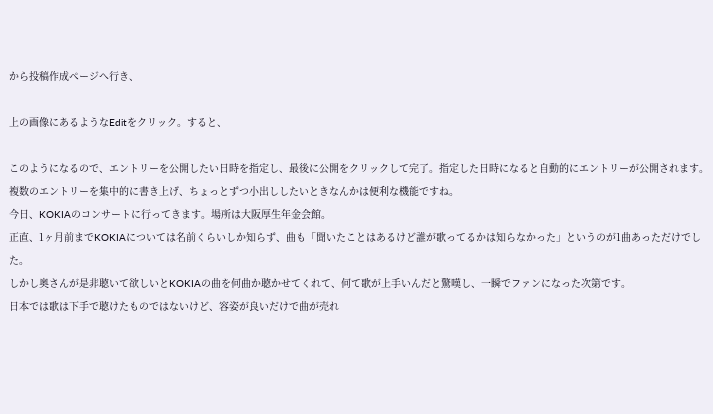から投稿作成ページへ行き、

上の画像にあるようなEditをクリック。すると、

このようになるので、エントリーを公開したい日時を指定し、最後に公開をクリックして完了。指定した日時になると自動的にエントリーが公開されます。
複数のエントリーを集中的に書き上げ、ちょっとずつ小出ししたいときなんかは便利な機能ですね。
今日、KOKIAのコンサートに行ってきます。場所は大阪厚生年金会館。
正直、1ヶ月前までKOKIAについては名前くらいしか知らず、曲も「聞いたことはあるけど誰が歌ってるかは知らなかった」というのが1曲あっただけでした。
しかし奥さんが是非聴いて欲しいとKOKIAの曲を何曲か聴かせてくれて、何て歌が上手いんだと驚嘆し、一瞬でファンになった次第です。
日本では歌は下手で聴けたものではないけど、容姿が良いだけで曲が売れ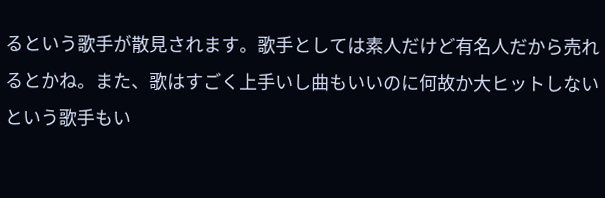るという歌手が散見されます。歌手としては素人だけど有名人だから売れるとかね。また、歌はすごく上手いし曲もいいのに何故か大ヒットしないという歌手もい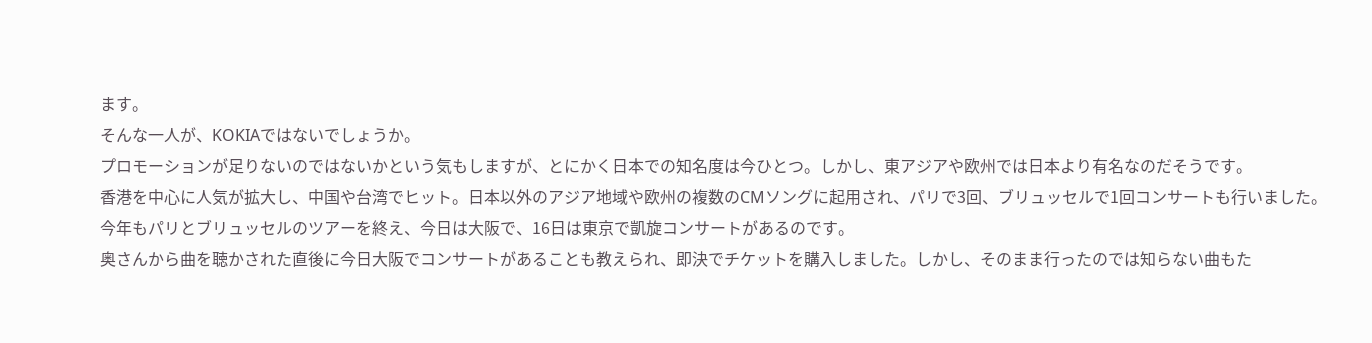ます。
そんな一人が、KOKIAではないでしょうか。
プロモーションが足りないのではないかという気もしますが、とにかく日本での知名度は今ひとつ。しかし、東アジアや欧州では日本より有名なのだそうです。
香港を中心に人気が拡大し、中国や台湾でヒット。日本以外のアジア地域や欧州の複数のCMソングに起用され、パリで3回、ブリュッセルで1回コンサートも行いました。
今年もパリとブリュッセルのツアーを終え、今日は大阪で、16日は東京で凱旋コンサートがあるのです。
奥さんから曲を聴かされた直後に今日大阪でコンサートがあることも教えられ、即決でチケットを購入しました。しかし、そのまま行ったのでは知らない曲もた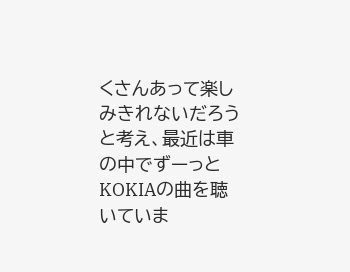くさんあって楽しみきれないだろうと考え、最近は車の中でずーっとKOKIAの曲を聴いていま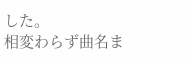した。
相変わらず曲名ま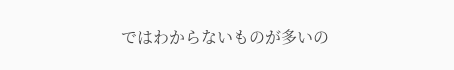ではわからないものが多いの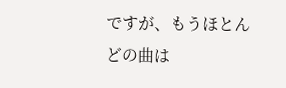ですが、もうほとんどの曲は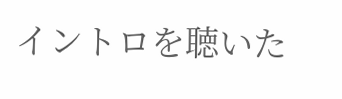イントロを聴いた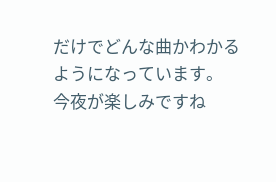だけでどんな曲かわかるようになっています。
今夜が楽しみですね